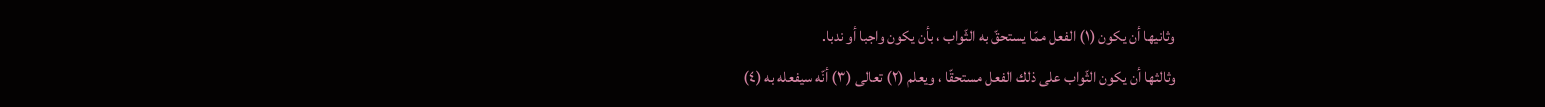وثانيها أن يكون (١) الفعل ممّا يستحقّ به الثّواب ، بأن يكون واجبا أو ندبا.
وثالثها أن يكون الثّواب على ذلك الفعل مستحقّا ، ويعلم (٢) تعالى (٣) أنّه سيفعله به (٤)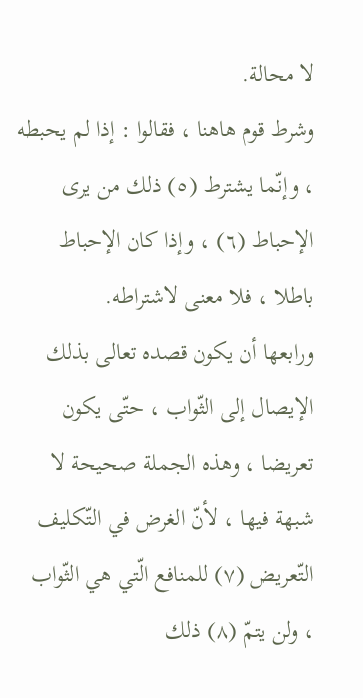لا محالة.
وشرط قوم هاهنا ، فقالوا : إذا لم يحبطه ، وإنّما يشترط (٥) ذلك من يرى الإحباط (٦) ، وإذا كان الإحباط باطلا ، فلا معنى لاشتراطه.
ورابعها أن يكون قصده تعالى بذلك الإيصال إلى الثّواب ، حتّى يكون تعريضا ، وهذه الجملة صحيحة لا شبهة فيها ، لأنّ الغرض في التّكليف التّعريض (٧) للمنافع الّتي هي الثّواب ، ولن يتمّ (٨) ذلك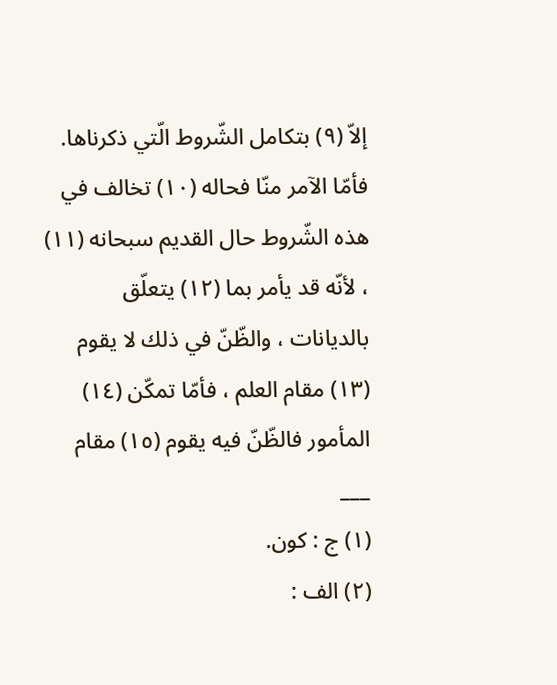إلاّ (٩) بتكامل الشّروط الّتي ذكرناها.
فأمّا الآمر منّا فحاله (١٠) تخالف في هذه الشّروط حال القديم سبحانه (١١) ، لأنّه قد يأمر بما (١٢) يتعلّق بالديانات ، والظّنّ في ذلك لا يقوم (١٣) مقام العلم ، فأمّا تمكّن (١٤) المأمور فالظّنّ فيه يقوم (١٥) مقام
___
(١) ج : كون.
(٢) الف :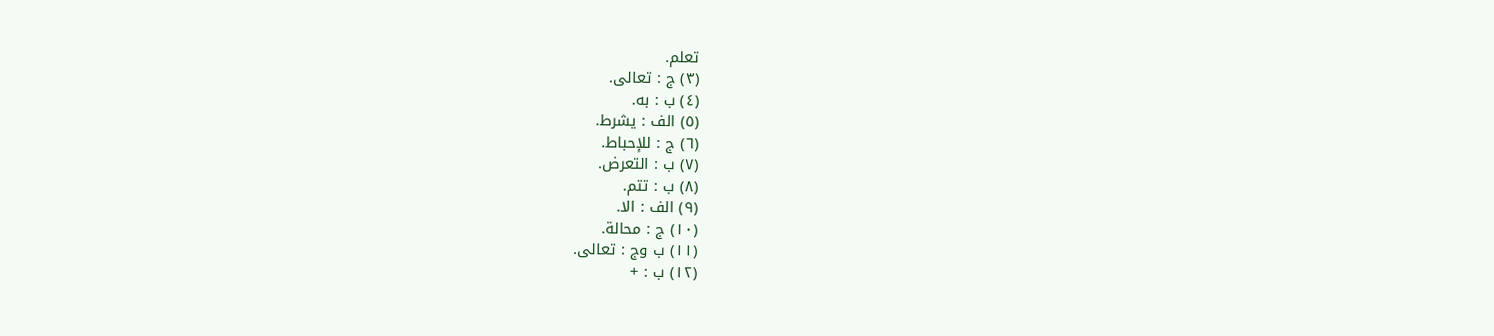تعلم.
(٣) ج : تعالى.
(٤) ب : به.
(٥) الف : يشرط.
(٦) ج : للإحباط.
(٧) ب : التعرض.
(٨) ب : تتم.
(٩) الف : الا.
(١٠) ج : محالة.
(١١) ب وج : تعالى.
(١٢) ب : +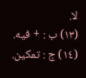لا.
(١٣) ب : + فيه.
(١٤) ج : تمكين.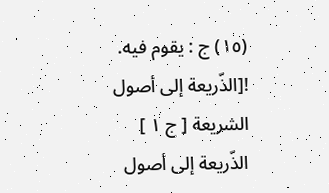(١٥) ج : يقوم فيه.
![الذّريعة إلى أصول الشريعة [ ج ١ ] الذّريعة إلى أصول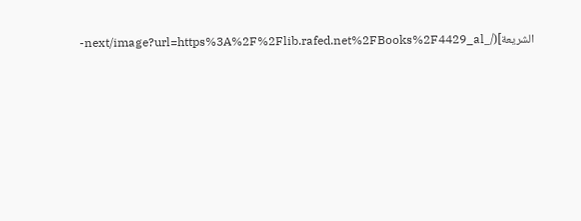الشريعة](/_next/image?url=https%3A%2F%2Flib.rafed.net%2FBooks%2F4429_al-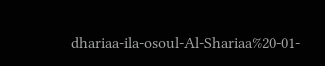dhariaa-ila-osoul-Al-Shariaa%20-01-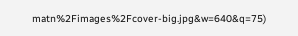matn%2Fimages%2Fcover-big.jpg&w=640&q=75)